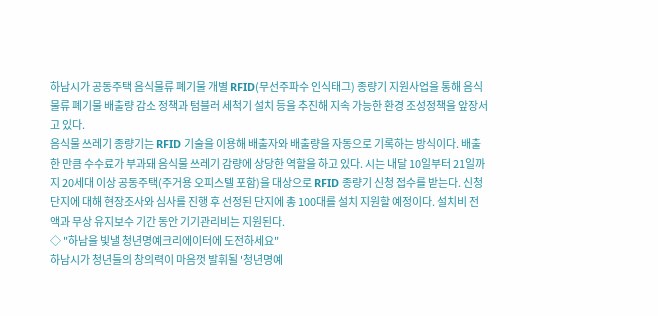하남시가 공동주택 음식물류 폐기물 개별 RFID(무선주파수 인식태그) 종량기 지원사업을 통해 음식물류 폐기물 배출량 감소 정책과 텀블러 세척기 설치 등을 추진해 지속 가능한 환경 조성정책을 앞장서고 있다.
음식물 쓰레기 종량기는 RFID 기술을 이용해 배출자와 배출량을 자동으로 기록하는 방식이다. 배출한 만큼 수수료가 부과돼 음식물 쓰레기 감량에 상당한 역할을 하고 있다. 시는 내달 10일부터 21일까지 20세대 이상 공동주택(주거용 오피스텔 포함)을 대상으로 RFID 종량기 신청 접수를 받는다. 신청 단지에 대해 현장조사와 심사를 진행 후 선정된 단지에 총 100대를 설치 지원할 예정이다. 설치비 전액과 무상 유지보수 기간 동안 기기관리비는 지원된다.
◇ "하남을 빛낼 청년명예크리에이터에 도전하세요"
하남시가 청년들의 창의력이 마음껏 발휘될 '청년명예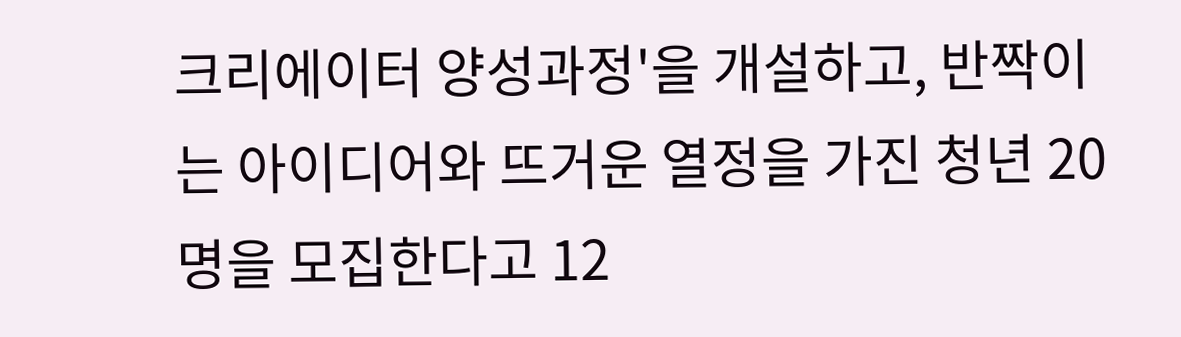크리에이터 양성과정'을 개설하고, 반짝이는 아이디어와 뜨거운 열정을 가진 청년 20명을 모집한다고 12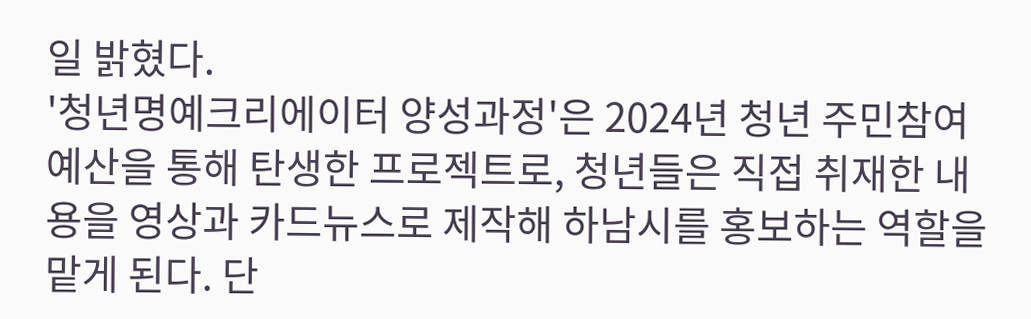일 밝혔다.
'청년명예크리에이터 양성과정'은 2024년 청년 주민참여예산을 통해 탄생한 프로젝트로, 청년들은 직접 취재한 내용을 영상과 카드뉴스로 제작해 하남시를 홍보하는 역할을 맡게 된다. 단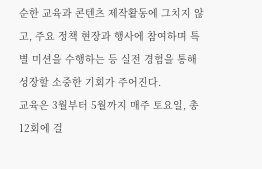순한 교육과 콘텐츠 제작활동에 그치지 않고, 주요 정책 현장과 행사에 참여하며 특별 미션을 수행하는 등 실전 경험을 통해 성장할 소중한 기회가 주어진다.
교육은 3월부터 5월까지 매주 토요일, 총 12회에 걸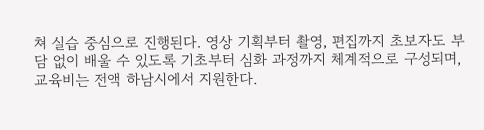쳐 실습 중심으로 진행된다. 영상 기획부터 촬영, 편집까지 초보자도 부담 없이 배울 수 있도록 기초부터 심화 과정까지 체계적으로 구성되며, 교육비는 전액 하남시에서 지원한다.